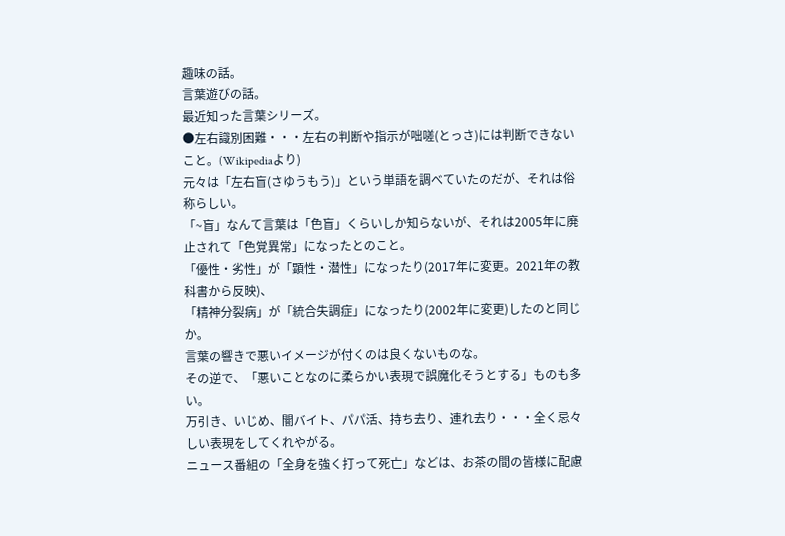趣味の話。
言葉遊びの話。
最近知った言葉シリーズ。
●左右識別困難・・・左右の判断や指示が咄嗟(とっさ)には判断できないこと。(Wikipediaより)
元々は「左右盲(さゆうもう)」という単語を調べていたのだが、それは俗称らしい。
「~盲」なんて言葉は「色盲」くらいしか知らないが、それは2005年に廃止されて「色覚異常」になったとのこと。
「優性・劣性」が「顕性・潜性」になったり(2017年に変更。2021年の教科書から反映)、
「精神分裂病」が「統合失調症」になったり(2002年に変更)したのと同じか。
言葉の響きで悪いイメージが付くのは良くないものな。
その逆で、「悪いことなのに柔らかい表現で誤魔化そうとする」ものも多い。
万引き、いじめ、闇バイト、パパ活、持ち去り、連れ去り・・・全く忌々しい表現をしてくれやがる。
ニュース番組の「全身を強く打って死亡」などは、お茶の間の皆様に配慮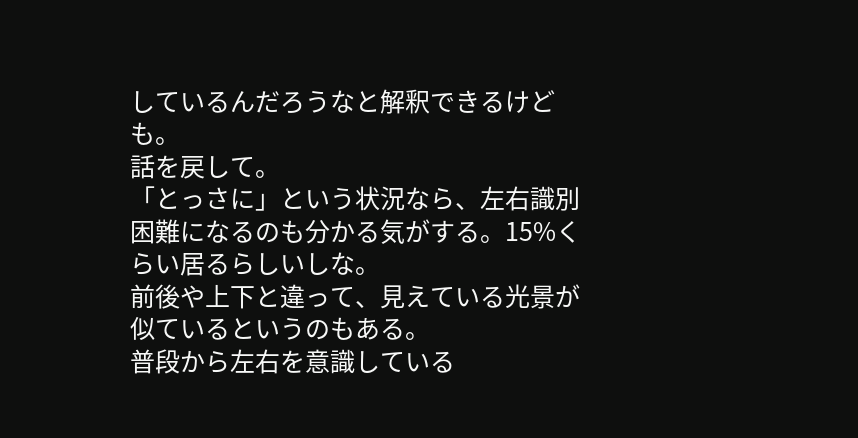しているんだろうなと解釈できるけども。
話を戻して。
「とっさに」という状況なら、左右識別困難になるのも分かる気がする。15%くらい居るらしいしな。
前後や上下と違って、見えている光景が似ているというのもある。
普段から左右を意識している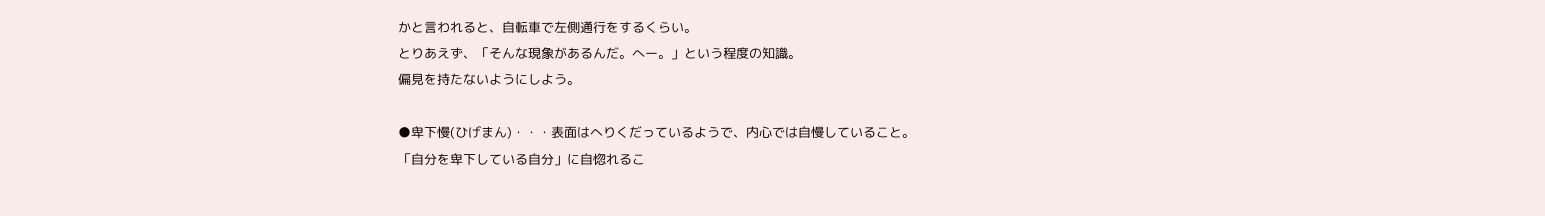かと言われると、自転車で左側通行をするくらい。
とりあえず、「そんな現象があるんだ。へー。」という程度の知識。
偏見を持たないようにしよう。

●卑下慢(ひげまん)・・・表面はへりくだっているようで、内心では自慢していること。
「自分を卑下している自分」に自惚れるこ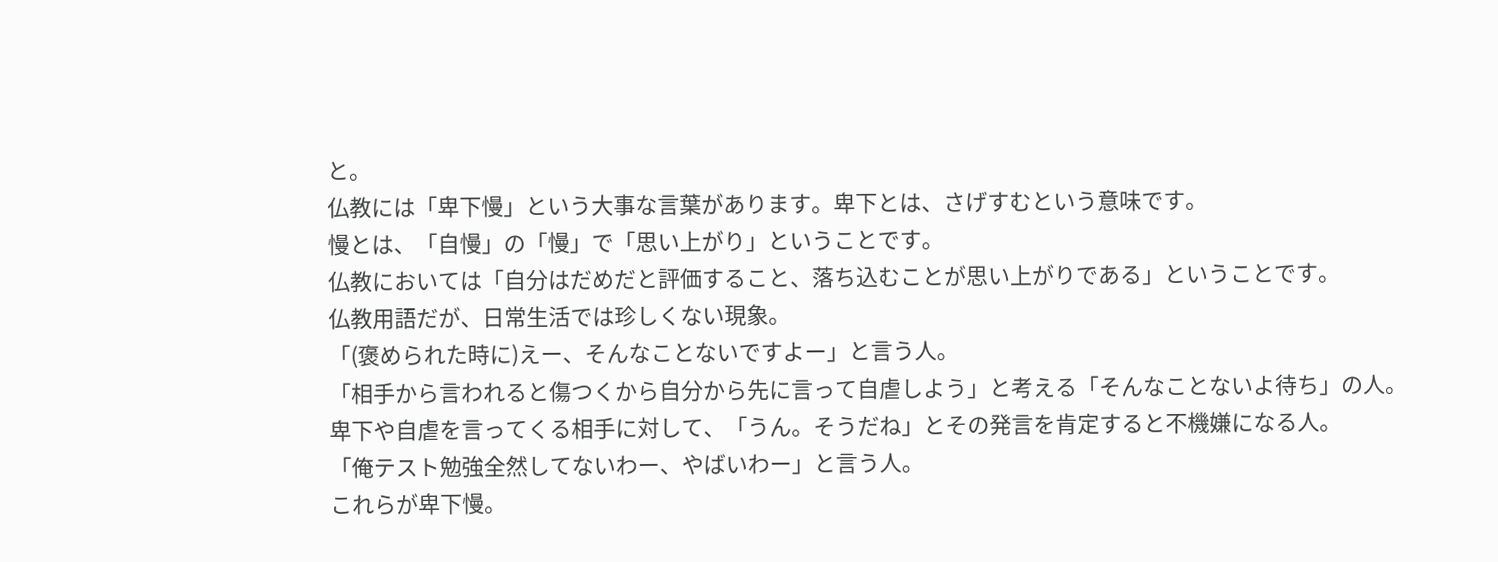と。
仏教には「卑下慢」という大事な言葉があります。卑下とは、さげすむという意味です。
慢とは、「自慢」の「慢」で「思い上がり」ということです。
仏教においては「自分はだめだと評価すること、落ち込むことが思い上がりである」ということです。
仏教用語だが、日常生活では珍しくない現象。
「(褒められた時に)えー、そんなことないですよー」と言う人。
「相手から言われると傷つくから自分から先に言って自虐しよう」と考える「そんなことないよ待ち」の人。
卑下や自虐を言ってくる相手に対して、「うん。そうだね」とその発言を肯定すると不機嫌になる人。
「俺テスト勉強全然してないわー、やばいわー」と言う人。
これらが卑下慢。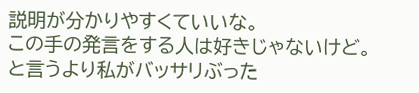説明が分かりやすくていいな。
この手の発言をする人は好きじゃないけど。
と言うより私がバッサリぶった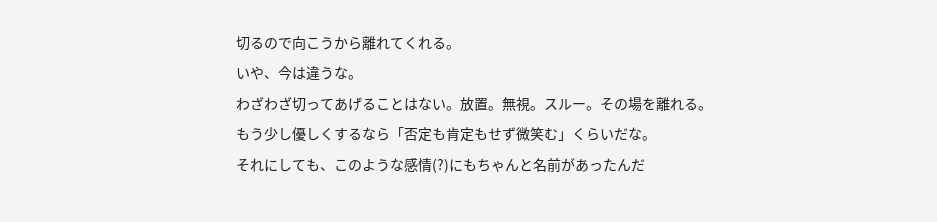切るので向こうから離れてくれる。
いや、今は違うな。
わざわざ切ってあげることはない。放置。無視。スルー。その場を離れる。
もう少し優しくするなら「否定も肯定もせず微笑む」くらいだな。
それにしても、このような感情(?)にもちゃんと名前があったんだ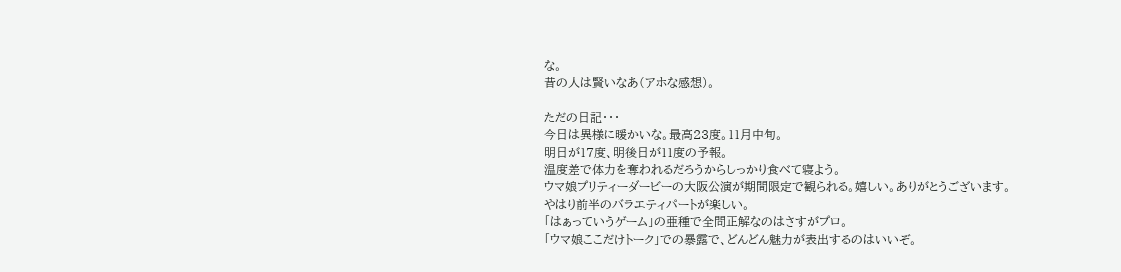な。
昔の人は賢いなあ(アホな感想)。

ただの日記・・・
今日は異様に暖かいな。最高23度。11月中旬。
明日が17度、明後日が11度の予報。
温度差で体力を奪われるだろうからしっかり食べて寝よう。
ウマ娘プリティーダービーの大阪公演が期間限定で観られる。嬉しい。ありがとうございます。
やはり前半のバラエティパートが楽しい。
「はぁっていうゲーム」の亜種で全問正解なのはさすがプロ。
「ウマ娘ここだけトーク」での暴露で、どんどん魅力が表出するのはいいぞ。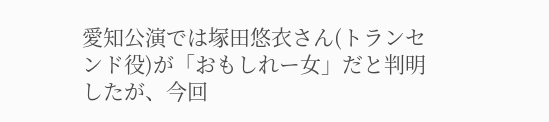愛知公演では塚田悠衣さん(トランセンド役)が「おもしれー女」だと判明したが、今回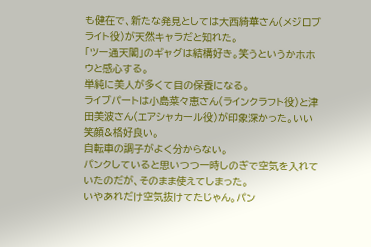も健在で、新たな発見としては大西綺華さん(メジロブライト役)が天然キャラだと知れた。
「ツー通天閣」のギャグは結構好き。笑うというかホホウと感心する。
単純に美人が多くて目の保養になる。
ライブパートは小島菜々恵さん(ラインクラフト役)と津田美波さん(エアシャカール役)が印象深かった。いい笑顔&格好良い。
自転車の調子がよく分からない。
パンクしていると思いつつ一時しのぎで空気を入れていたのだが、そのまま使えてしまった。
いやあれだけ空気抜けてたじゃん。パン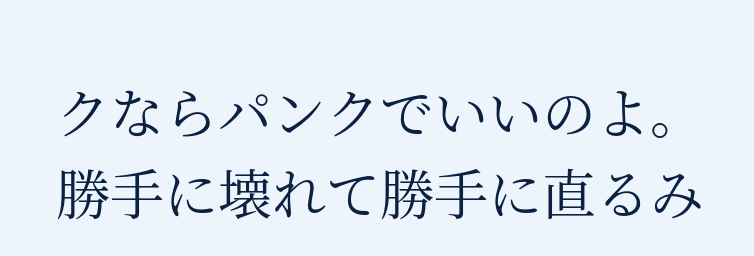クならパンクでいいのよ。
勝手に壊れて勝手に直るみ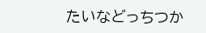たいなどっちつか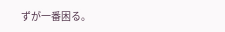ずが一番困る。